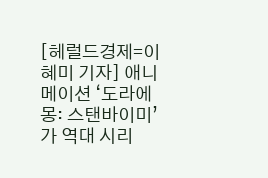[헤럴드경제=이혜미 기자] 애니메이션 ‘도라에몽: 스탠바이미’가 역대 시리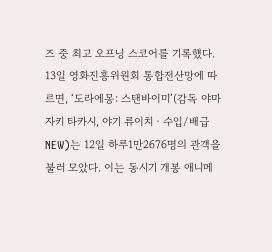즈 중 최고 오프닝 스코어를 기록했다.
13일 영화진흥위원회 통합전산망에 따르면, ‘도라에몽: 스탠바이미’(감독 야마자키 타카시, 야기 류이치ㆍ수입/배급 NEW)는 12일 하루1만2676명의 관객을 불러 모았다. 이는 동시기 개봉 애니메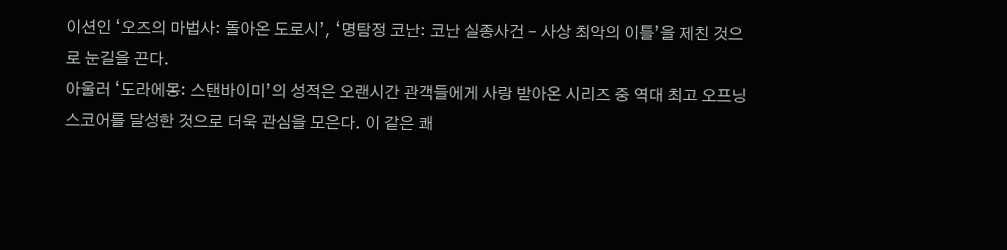이션인 ‘오즈의 마법사: 돌아온 도로시’, ‘명탐정 코난: 코난 실종사건 - 사상 최악의 이틀’을 제친 것으로 눈길을 끈다.
아울러 ‘도라에몽: 스탠바이미’의 성적은 오랜시간 관객들에게 사랑 받아온 시리즈 중 역대 최고 오프닝 스코어를 달성한 것으로 더욱 관심을 모은다. 이 같은 쾌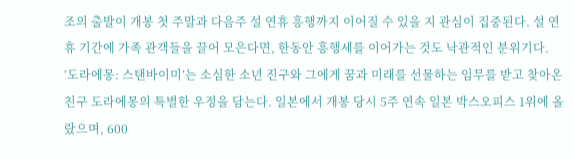조의 출발이 개봉 첫 주말과 다음주 설 연휴 흥행까지 이어질 수 있을 지 관심이 집중된다. 설 연휴 기간에 가족 관객들을 끌어 모은다면, 한동안 흥행세를 이어가는 것도 낙관적인 분위기다.
‘도라에몽: 스탠바이미’는 소심한 소년 진구와 그에게 꿈과 미래를 선물하는 임무를 받고 찾아온 친구 도라에몽의 특별한 우정을 담는다. 일본에서 개봉 당시 5주 연속 일본 박스오피스 1위에 올랐으며, 600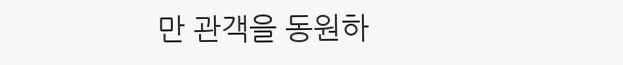만 관객을 동원하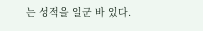는 성적을 일군 바 있다.